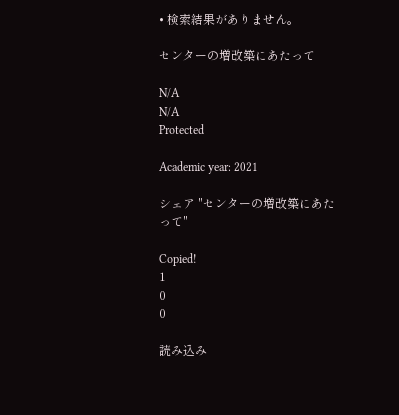• 検索結果がありません。

センターの増改築にあたって

N/A
N/A
Protected

Academic year: 2021

シェア "センターの増改築にあたって"

Copied!
1
0
0

読み込み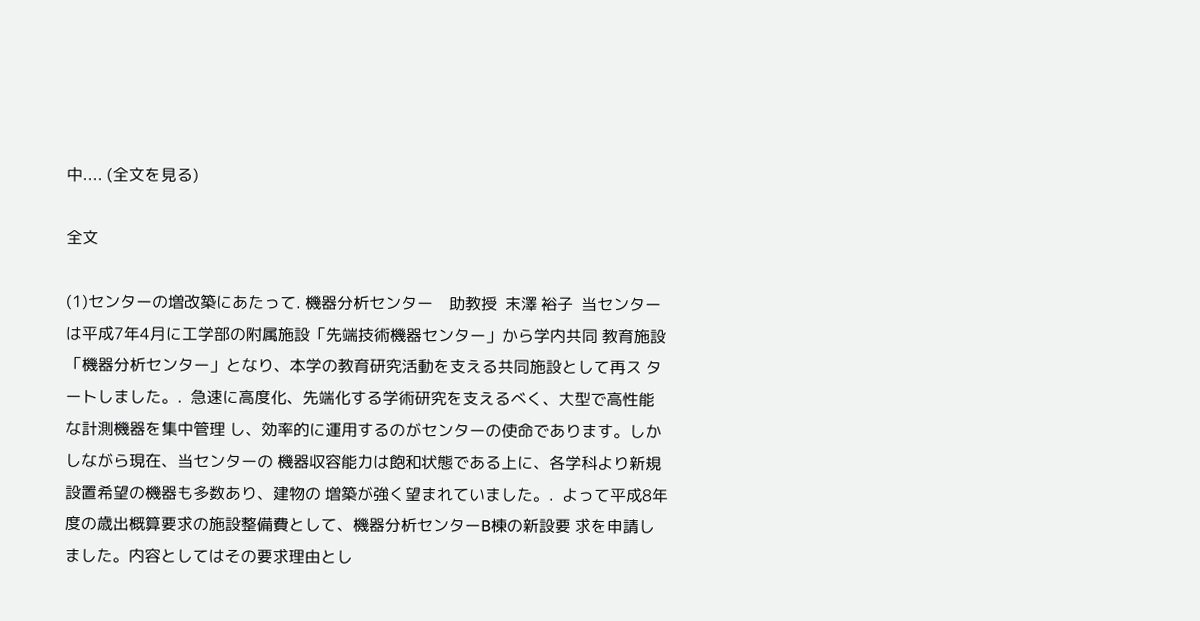中.... (全文を見る)

全文

(1)センターの増改築にあたって. 機器分析センター    助教授  末澤 裕子  当センターは平成7年4月に工学部の附属施設「先端技術機器センター」から学内共同 教育施設「機器分析センター」となり、本学の教育研究活動を支える共同施設として再ス タートしました。.  急速に高度化、先端化する学術研究を支えるべく、大型で高性能な計測機器を集中管理 し、効率的に運用するのがセンターの使命であります。しかしながら現在、当センターの 機器収容能力は飽和状態である上に、各学科より新規設置希望の機器も多数あり、建物の 増築が強く望まれていました。.  よって平成8年度の歳出概算要求の施設整備費として、機器分析センターB棟の新設要 求を申請しました。内容としてはその要求理由とし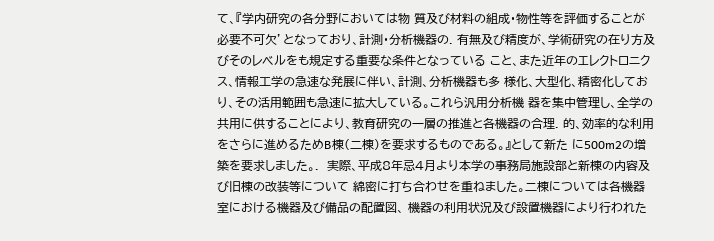て、『学内研究の各分野においては物 質及び材料の組成・物性等を評価することが必要不可欠’となっており、計測・分析機器の. 有無及び精度が、学術研究の在り方及びそのレベルをも規定する重要な条件となっている こと、また近年のエレクトロニクス、情報工学の急速な発展に伴い、計測、分析機器も多 様化、大型化、精密化しており、その活用範囲も急速に拡大している。これら汎用分析機 器を集中管理し、全学の共用に供することにより、教育研究の一層の推進と各機器の合理. 的、効率的な利用をさらに進めるためB棟(二棟)を要求するものである。』として新た に500m2の増築を要求しました。.  実際、平成8年忌4月より本学の事務局施設部と新棟の内容及び旧棟の改装等について 綿密に打ち合わせを重ねました。二棟については各機器室における機器及び備品の配置図、 機器の利用状況及び設置機器により行われた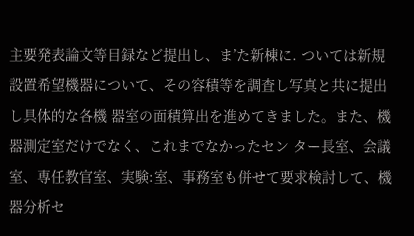主要発表論文等目録など提出し、ま’た新棟に. ついては新規設置希望機器について、その容積等を調査し写真と共に提出し具体的な各機 器室の面積算出を進めてきました。また、機器測定室だけでなく、これまでなかったセン ター長室、会議室、専任教官室、実験:室、事務室も併せて要求検討して、機器分析セ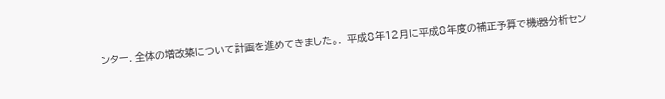ンター. 全体の増改築について計画を進めてきました。.  平成8年12月に平成8年度の補正予算で機i器分析セン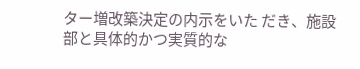ター増改築決定の内示をいた だき、施設部と具体的かつ実質的な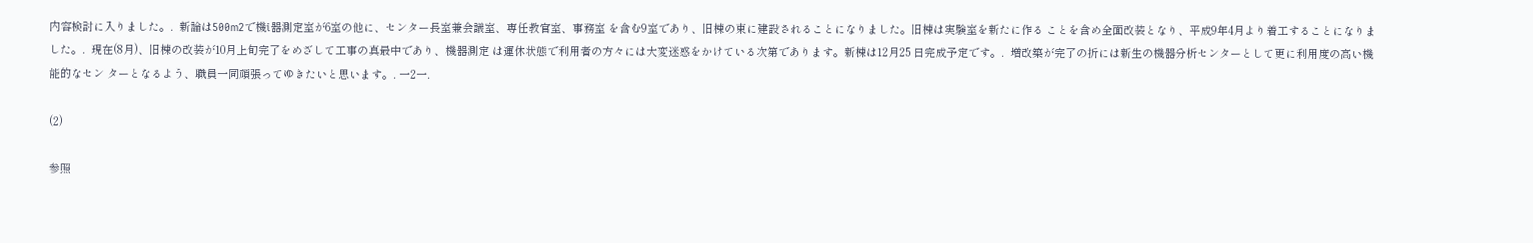内容検討に入りました。.  新論は500m2で機i器測定室が6室の他に、センター長室兼会議室、専任教官室、事務室 を含む9室であり、旧棟の東に建設されることになりました。旧棟は実験室を新たに作る ことを含め全面改装となり、平成9年4月より着工することになりました。.  現在(8月)、旧棟の改装が10月上旬完了をめざして工事の真最中であり、機器測定 は運休状態で利用者の方々には大変迷惑をかけている次第であります。新棟は12月25 日完成予定です。.  増改築が完了の折には新生の機器分析センターとして更に利用度の高い機能的なセン ターとなるよう、職員一同頑張ってゆきたいと思います。. 一2一.

(2)

参照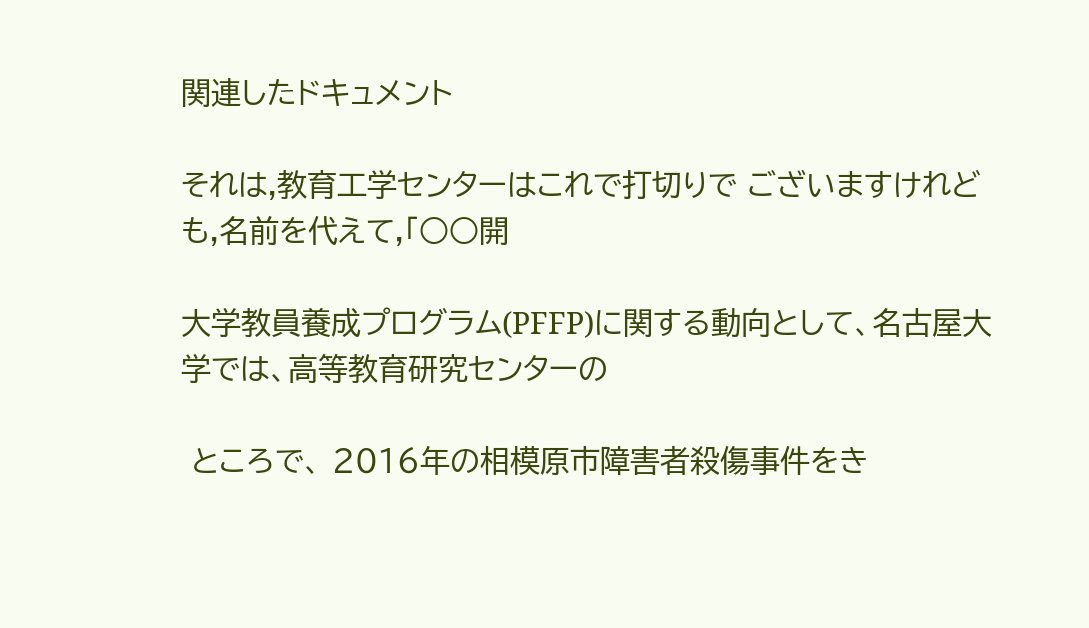関連したドキュメント

それは,教育工学センターはこれで打切りで ございますけれども,名前を代えて,「○○開

大学教員養成プログラム(PFFP)に関する動向として、名古屋大学では、高等教育研究センターの

 ところで、 2016年の相模原市障害者殺傷事件をき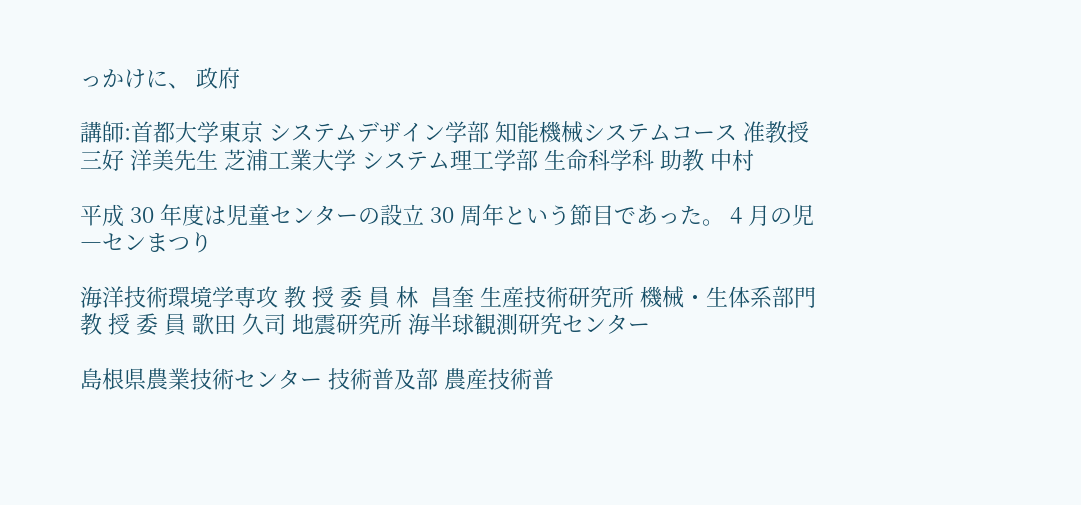っかけに、 政府

講師:首都大学東京 システムデザイン学部 知能機械システムコース 准教授 三好 洋美先生 芝浦工業大学 システム理工学部 生命科学科 助教 中村

平成 30 年度は児童センターの設立 30 周年という節目であった。 4 月の児―センまつり

海洋技術環境学専攻 教 授 委 員 林  昌奎 生産技術研究所 機械・生体系部門 教 授 委 員 歌田 久司 地震研究所 海半球観測研究センター

島根県農業技術センター 技術普及部 農産技術普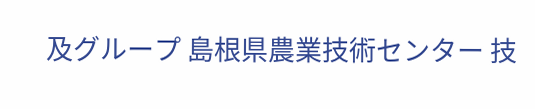及グループ 島根県農業技術センター 技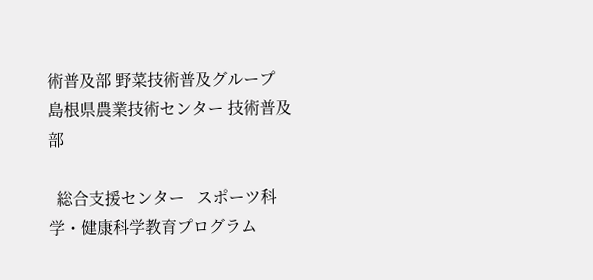術普及部 野菜技術普及グループ 島根県農業技術センター 技術普及部

  総合支援センター   スポーツ科学・健康科学教育プログラム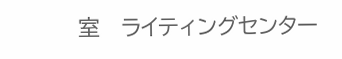室   ライティングセンター